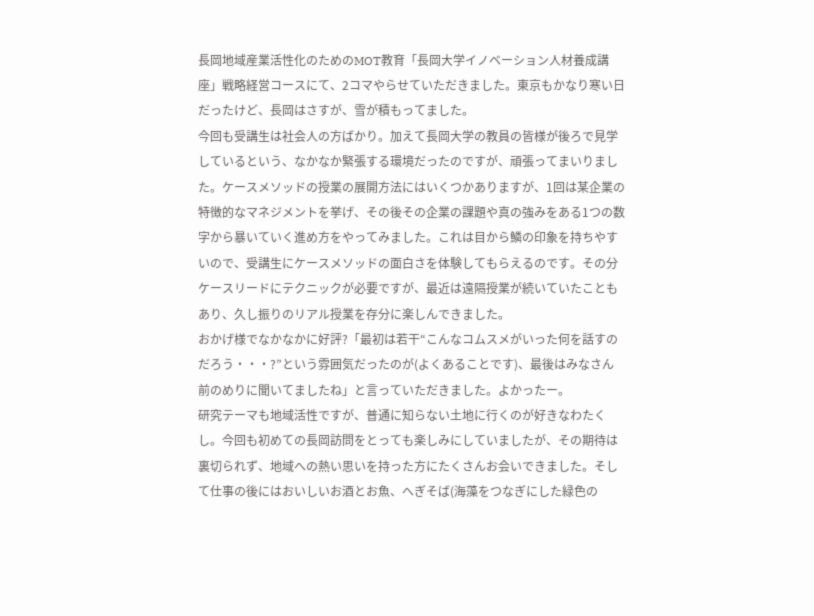長岡地域産業活性化のためのMOT教育「長岡大学イノベーション人材養成講座」戦略経営コースにて、2コマやらせていただきました。東京もかなり寒い日だったけど、長岡はさすが、雪が積もってました。
今回も受講生は社会人の方ばかり。加えて長岡大学の教員の皆様が後ろで見学しているという、なかなか緊張する環境だったのですが、頑張ってまいりました。ケースメソッドの授業の展開方法にはいくつかありますが、1回は某企業の特徴的なマネジメントを挙げ、その後その企業の課題や真の強みをある1つの数字から暴いていく進め方をやってみました。これは目から鱗の印象を持ちやすいので、受講生にケースメソッドの面白さを体験してもらえるのです。その分ケースリードにテクニックが必要ですが、最近は遠隔授業が続いていたこともあり、久し振りのリアル授業を存分に楽しんできました。
おかげ様でなかなかに好評?「最初は若干“こんなコムスメがいった何を話すのだろう・・・?”という雰囲気だったのが(よくあることです)、最後はみなさん前のめりに聞いてましたね」と言っていただきました。よかったー。
研究テーマも地域活性ですが、普通に知らない土地に行くのが好きなわたくし。今回も初めての長岡訪問をとっても楽しみにしていましたが、その期待は裏切られず、地域への熱い思いを持った方にたくさんお会いできました。そして仕事の後にはおいしいお酒とお魚、へぎそば(海藻をつなぎにした緑色の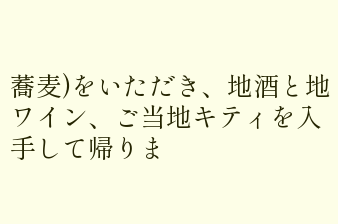蕎麦)をいただき、地酒と地ワイン、ご当地キティを入手して帰りま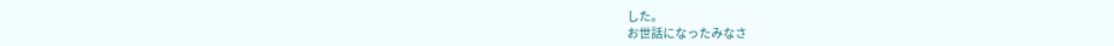した。
お世話になったみなさ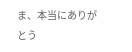ま、本当にありがとう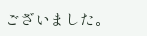ございました。